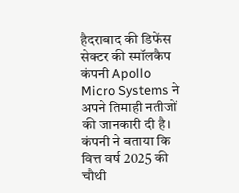हैदराबाद की डिफेंस सेक्टर की स्मॉलकैप कंपनी Apollo Micro Systems ने अपने तिमाही नतीजों की जानकारी दी है। कंपनी ने बताया कि वित्त वर्ष 2025 की चौथी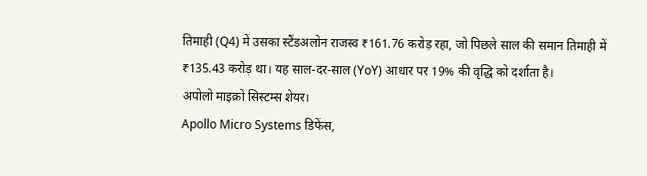तिमाही (Q4) में उसका स्टैंडअलोन राजस्व ₹161.76 करोड़ रहा, जो पिछले साल की समान तिमाही में ₹135.43 करोड़ था। यह साल-दर-साल (YoY) आधार पर 19% की वृद्धि को दर्शाता है।
अपोलो माइक्रो सिस्टम्स शेयर।
Apollo Micro Systems डिफेंस,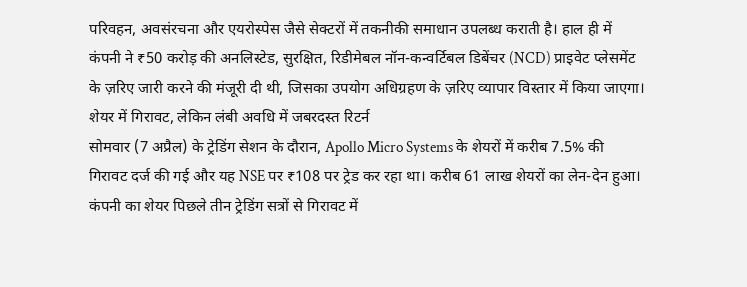परिवहन, अवसंरचना और एयरोस्पेस जैसे सेक्टरों में तकनीकी समाधान उपलब्ध कराती है। हाल ही में कंपनी ने ₹50 करोड़ की अनलिस्टेड, सुरक्षित, रिडीमेबल नॉन-कन्वर्टिबल डिबेंचर (NCD) प्राइवेट प्लेसमेंट के ज़रिए जारी करने की मंजूरी दी थी, जिसका उपयोग अधिग्रहण के ज़रिए व्यापार विस्तार में किया जाएगा।
शेयर में गिरावट, लेकिन लंबी अवधि में जबरदस्त रिटर्न
सोमवार (7 अप्रैल) के ट्रेडिंग सेशन के दौरान, Apollo Micro Systems के शेयरों में करीब 7.5% की गिरावट दर्ज की गई और यह NSE पर ₹108 पर ट्रेड कर रहा था। करीब 61 लाख शेयरों का लेन-देन हुआ। कंपनी का शेयर पिछले तीन ट्रेडिंग सत्रों से गिरावट में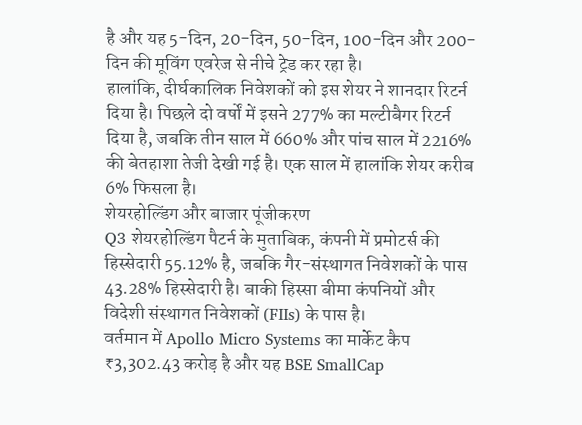है और यह 5-दिन, 20-दिन, 50-दिन, 100-दिन और 200-दिन की मूविंग एवरेज से नीचे ट्रेड कर रहा है।
हालांकि, दीर्घकालिक निवेशकों को इस शेयर ने शानदार रिटर्न दिया है। पिछले दो वर्षों में इसने 277% का मल्टीबैगर रिटर्न दिया है, जबकि तीन साल में 660% और पांच साल में 2216% की बेतहाशा तेजी देखी गई है। एक साल में हालांकि शेयर करीब 6% फिसला है।
शेयरहोल्डिंग और बाजार पूंजीकरण
Q3 शेयरहोल्डिंग पैटर्न के मुताबिक, कंपनी में प्रमोटर्स की हिस्सेदारी 55.12% है, जबकि गैर-संस्थागत निवेशकों के पास 43.28% हिस्सेदारी है। बाकी हिस्सा बीमा कंपनियों और विदेशी संस्थागत निवेशकों (FIIs) के पास है।
वर्तमान में Apollo Micro Systems का मार्केट कैप ₹3,302.43 करोड़ है और यह BSE SmallCap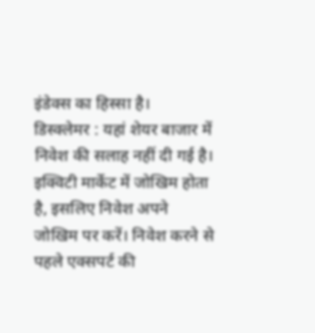इंडेक्स का हिस्सा है।
डिस्क्लेमर : यहां शेयर बाजार में निवेश की सलाह नहीं दी गई है। इक्विटी मार्केट में जोखिम होता है, इसलिए निवेश अपने जोखिम पर करें। निवेश करने से पहले एक्सपर्ट की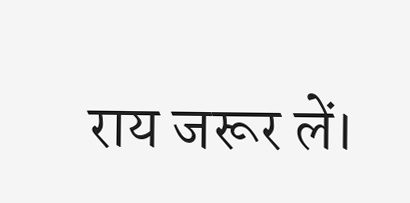राय जरूर लें।